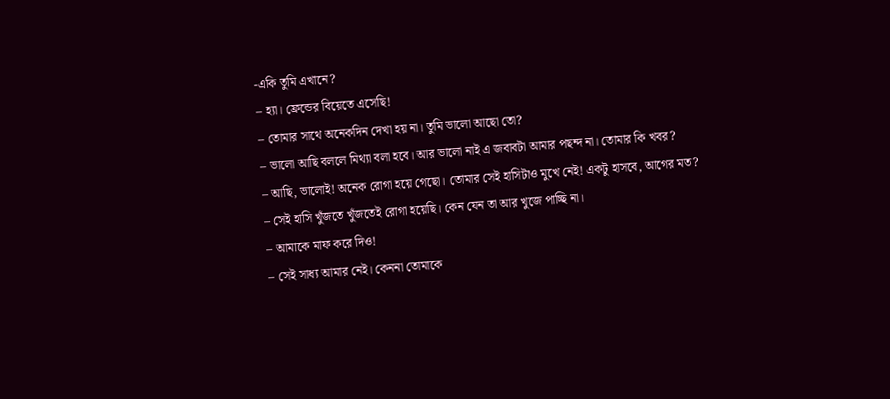-একি তুমি এখানে?
– হ্যা। ফ্রেন্ডের বিয়েতে এসেছি!
– তোমার সাথে অনেকদিন দেখা হয় না। তুমি ভালো আছো তো?
– ভালো আছি বললে মিথ্যা বলা হবে। আর ভালো নাই এ জবাবটা আমার পছন্দ না। তোমার কি খবর?
– আছি, ভালোই! অনেক রোগা হয়ে গেছো। তোমার সেই হাসিটাও মুখে নেই! একটু হাসবে, আগের মত?
– সেই হাসি খুঁজতে খুঁজতেই রোগা হয়েছি। কেন যেন তা আর খুজে পাচ্ছি না।
– আমাকে মাফ করে দিও!
– সেই সাধ্য আমার নেই। কেননা তোমাকে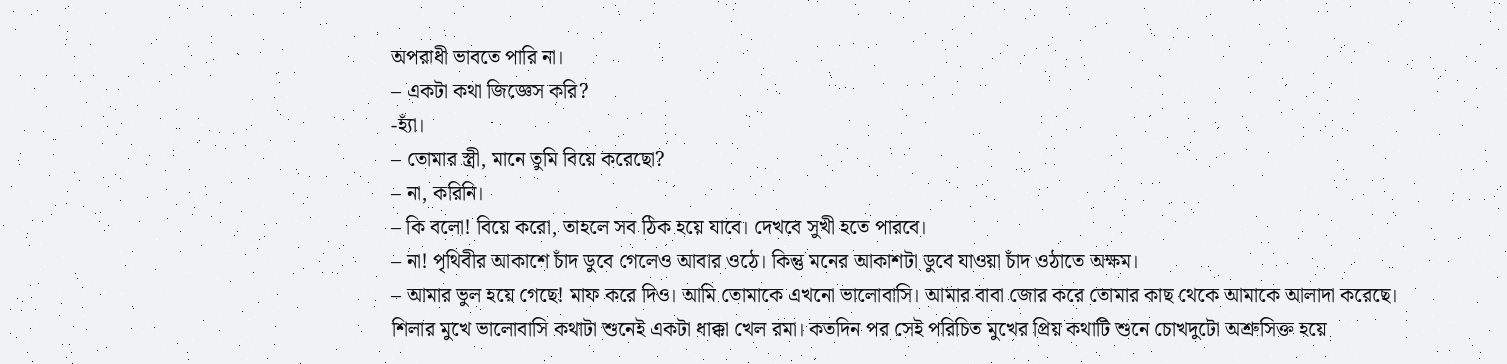অপরাধী ভাবতে পারি না।
– একটা কথা জিজ্ঞেস করি?
-হ্যাঁ।
– তোমার স্ত্রী, মানে তুমি বিয়ে করেছো?
– না, করিনি।
– কি বলো! বিয়ে করো, তাহলে সব ঠিক হয়ে যাবে। দেখবে সুখী হতে পারবে।
– না! পৃথিবীর আকাশে চাঁদ ডুবে গেলেও আবার ওঠে। কিন্তু মনের আকাশটা ডুবে যাওয়া চাঁদ ওঠাতে অক্ষম।
– আমার ভুল হয়ে গেছে! মাফ করে দিও। আমি তোমাকে এখনো ভালোবাসি। আমার বাবা জোর করে তোমার কাছ থেকে আমাকে আলাদা করেছে।
শিলার মুখে ভালোবাসি কথাটা শুনেই একটা ধাক্কা খেল রমা। কতদিন পর সেই পরিচিত মুখের প্রিয় কথাটি শুনে চোখদুটো অশ্রুসিক্ত হয়ে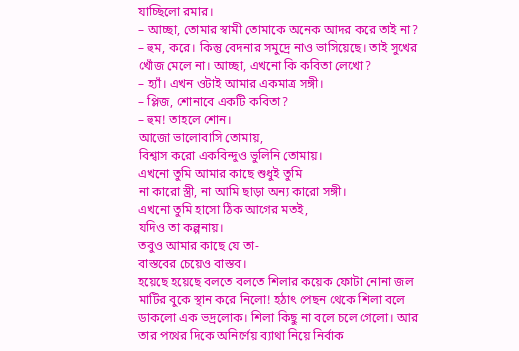যাচ্ছিলো রমার।
– আচ্ছা, তোমার স্বামী তোমাকে অনেক আদর করে তাই না?
– হুম, করে। কিন্তু বেদনার সমুদ্রে নাও ভাসিয়েছে। তাই সুখের খোঁজ মেলে না। আচ্ছা, এখনো কি কবিতা লেখো?
– হ্যাঁ। এখন ওটাই আমার একমাত্র সঙ্গী।
– প্লিজ, শোনাবে একটি কবিতা?
– হুম! তাহলে শোন।
আজো ভালোবাসি তোমায়,
বিশ্বাস করো একবিন্দুও ভুলিনি তোমায়।
এখনো তুমি আমার কাছে শুধুই তুমি
না কারো স্ত্রী, না আমি ছাড়া অন্য কারো সঙ্গী।
এখনো তুমি হাসো ঠিক আগের মতই,
যদিও তা কল্পনায়।
তবুও আমার কাছে যে তা-
বাস্তবের চেয়েও বাস্তব।
হয়েছে হয়েছে বলতে বলতে শিলার কয়েক ফোটা নোনা জল মাটির বুকে স্থান করে নিলো! হঠাৎ পেছন থেকে শিলা বলে ডাকলো এক ভদ্রলোক। শিলা কিছু না বলে চলে গেলো। আর তার পথের দিকে অনির্ণেয় ব্যাথা নিয়ে নির্বাক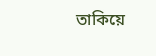তাকিয়ে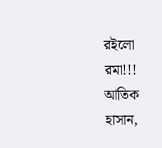রইলো রমা!!!
আতিক হাসান,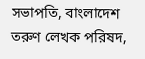সভাপতি, বাংলাদেশ তরুণ লেখক পরিষদ,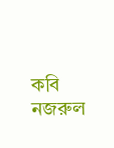কবি নজরুল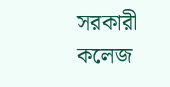সরকারী কলেজ